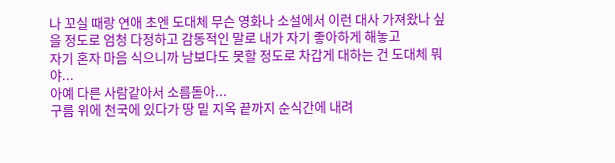나 꼬실 때랑 연애 초엔 도대체 무슨 영화나 소설에서 이런 대사 가져왔나 싶을 정도로 엄청 다정하고 감동적인 말로 내가 자기 좋아하게 해놓고
자기 혼자 마음 식으니까 남보다도 못할 정도로 차갑게 대하는 건 도대체 뭐야...
아예 다른 사람같아서 소름돋아...
구름 위에 천국에 있다가 땅 밑 지옥 끝까지 순식간에 내려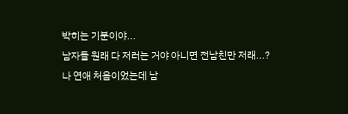박히는 기분이야...
남자들 원래 다 저러는 거야 아니면 전남친만 저래...?
나 연애 처음이었는데 남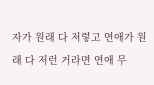자가 원래 다 저렇고 연애가 원래 다 저런 거라면 연애 무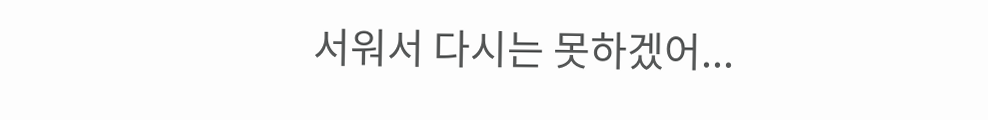서워서 다시는 못하겠어...